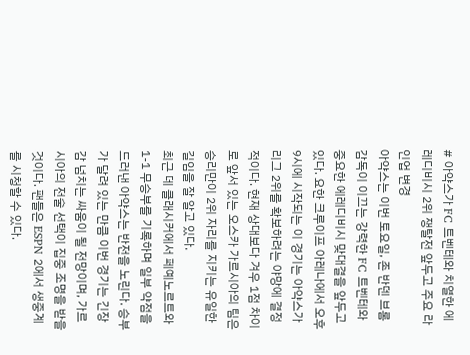# 아약스가 FC 트벤테와 치열한 에레디비시 2위 쟁탈전 앞두고 주요 라인업 변경
아약스는 이번 토요일, 존 반덴 브롬 감독이 이끄는 강력한 FC 트벤테와 중요한 에레디비시 맞대결을 앞두고 있다. 요한 크루이프 아레나에서 오후 9시에 시작되는 이 경기는 아약스가 리그 2위를 확보하려는 야망에 결정적이다. 현재 상대보다 겨우 1점 차이로 앞서 있는 오스카 가르시아의 팀은 승리만이 2위 자리를 지키는 유일한 길임을 잘 알고 있다.
최근 데 클래시커에서 페예노르트와 1-1 무승부를 기록하며 일부 약점을 드러낸 아약스는 반전을 노린다. 승부가 달려 있는 만큼 이번 경기는 긴장감 넘치는 싸움이 될 전망이며, 가르시아의 전술 선택이 집중 조명을 받을 것이다. 팬들은 ESPN 2에서 생중계를 시청할 수 있다.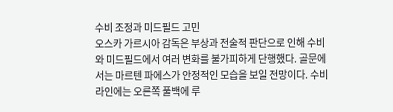수비 조정과 미드필드 고민
오스카 가르시아 감독은 부상과 전술적 판단으로 인해 수비와 미드필드에서 여러 변화를 불가피하게 단행했다. 골문에서는 마르텐 파에스가 안정적인 모습을 보일 전망이다. 수비 라인에는 오른쪽 풀백에 루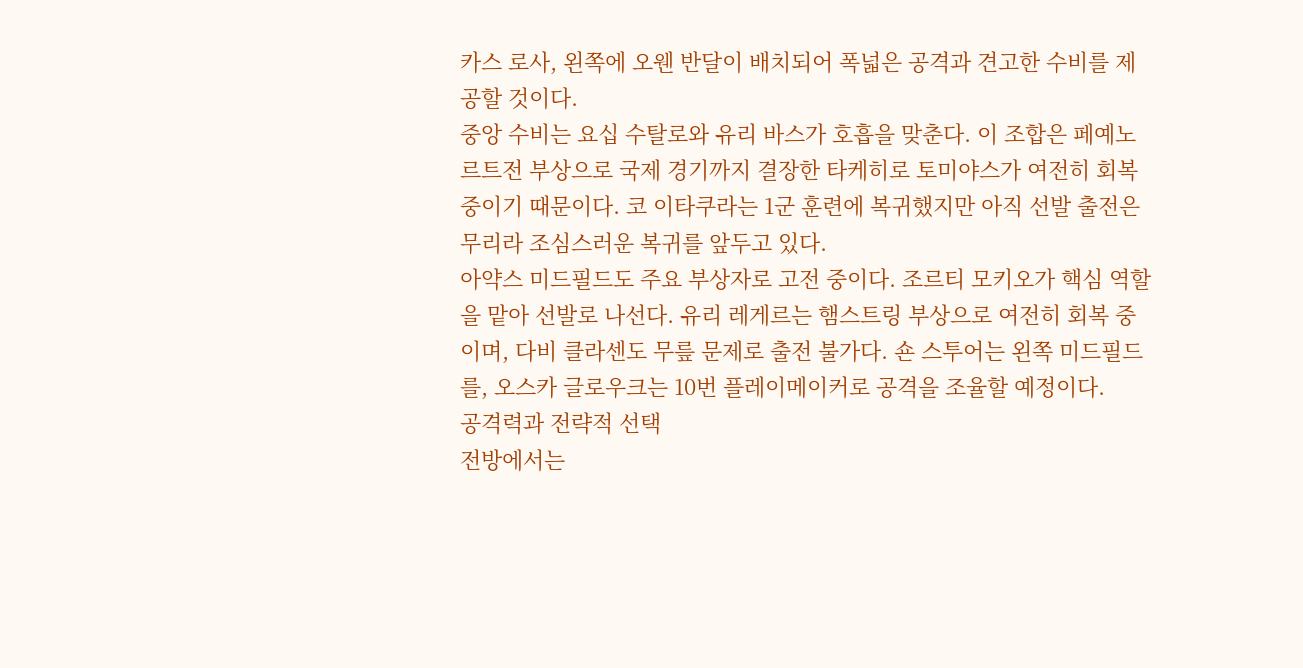카스 로사, 왼쪽에 오웬 반달이 배치되어 폭넓은 공격과 견고한 수비를 제공할 것이다.
중앙 수비는 요십 수탈로와 유리 바스가 호흡을 맞춘다. 이 조합은 페예노르트전 부상으로 국제 경기까지 결장한 타케히로 토미야스가 여전히 회복 중이기 때문이다. 코 이타쿠라는 1군 훈련에 복귀했지만 아직 선발 출전은 무리라 조심스러운 복귀를 앞두고 있다.
아약스 미드필드도 주요 부상자로 고전 중이다. 조르티 모키오가 핵심 역할을 맡아 선발로 나선다. 유리 레게르는 햄스트링 부상으로 여전히 회복 중이며, 다비 클라센도 무릎 문제로 출전 불가다. 숀 스투어는 왼쪽 미드필드를, 오스카 글로우크는 10번 플레이메이커로 공격을 조율할 예정이다.
공격력과 전략적 선택
전방에서는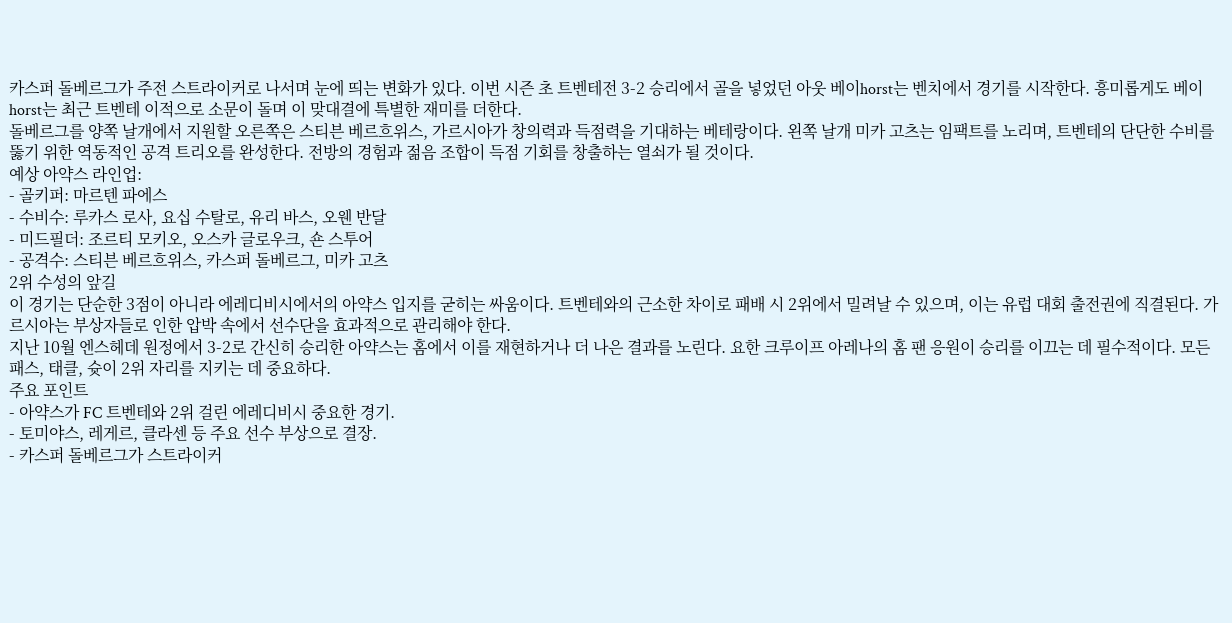카스퍼 돌베르그가 주전 스트라이커로 나서며 눈에 띄는 변화가 있다. 이번 시즌 초 트벤테전 3-2 승리에서 골을 넣었던 아웃 베이horst는 벤치에서 경기를 시작한다. 흥미롭게도 베이horst는 최근 트벤테 이적으로 소문이 돌며 이 맞대결에 특별한 재미를 더한다.
돌베르그를 양쪽 날개에서 지원할 오른쪽은 스티븐 베르흐위스, 가르시아가 창의력과 득점력을 기대하는 베테랑이다. 왼쪽 날개 미카 고츠는 임팩트를 노리며, 트벤테의 단단한 수비를 뚫기 위한 역동적인 공격 트리오를 완성한다. 전방의 경험과 젊음 조합이 득점 기회를 창출하는 열쇠가 될 것이다.
예상 아약스 라인업:
- 골키퍼: 마르텐 파에스
- 수비수: 루카스 로사, 요십 수탈로, 유리 바스, 오웬 반달
- 미드필더: 조르티 모키오, 오스카 글로우크, 숀 스투어
- 공격수: 스티븐 베르흐위스, 카스퍼 돌베르그, 미카 고츠
2위 수성의 앞길
이 경기는 단순한 3점이 아니라 에레디비시에서의 아약스 입지를 굳히는 싸움이다. 트벤테와의 근소한 차이로 패배 시 2위에서 밀려날 수 있으며, 이는 유럽 대회 출전권에 직결된다. 가르시아는 부상자들로 인한 압박 속에서 선수단을 효과적으로 관리해야 한다.
지난 10월 엔스헤데 원정에서 3-2로 간신히 승리한 아약스는 홈에서 이를 재현하거나 더 나은 결과를 노린다. 요한 크루이프 아레나의 홈 팬 응원이 승리를 이끄는 데 필수적이다. 모든 패스, 태클, 슛이 2위 자리를 지키는 데 중요하다.
주요 포인트
- 아약스가 FC 트벤테와 2위 걸린 에레디비시 중요한 경기.
- 토미야스, 레게르, 클라센 등 주요 선수 부상으로 결장.
- 카스퍼 돌베르그가 스트라이커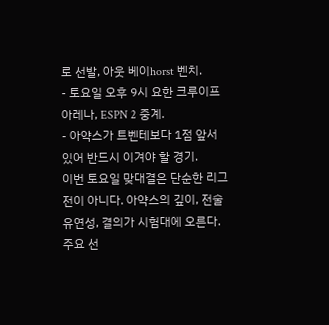로 선발, 아웃 베이horst 벤치.
- 토요일 오후 9시 요한 크루이프 아레나, ESPN 2 중계.
- 아약스가 트벤테보다 1점 앞서 있어 반드시 이겨야 할 경기.
이번 토요일 맞대결은 단순한 리그전이 아니다. 아약스의 깊이, 전술 유연성, 결의가 시험대에 오른다. 주요 선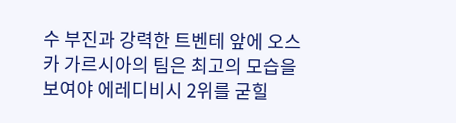수 부진과 강력한 트벤테 앞에 오스카 가르시아의 팀은 최고의 모습을 보여야 에레디비시 2위를 굳힐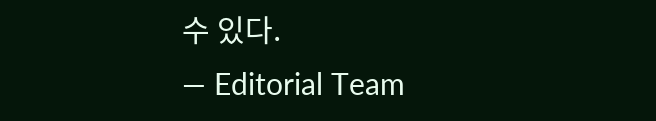수 있다.
— Editorial Team